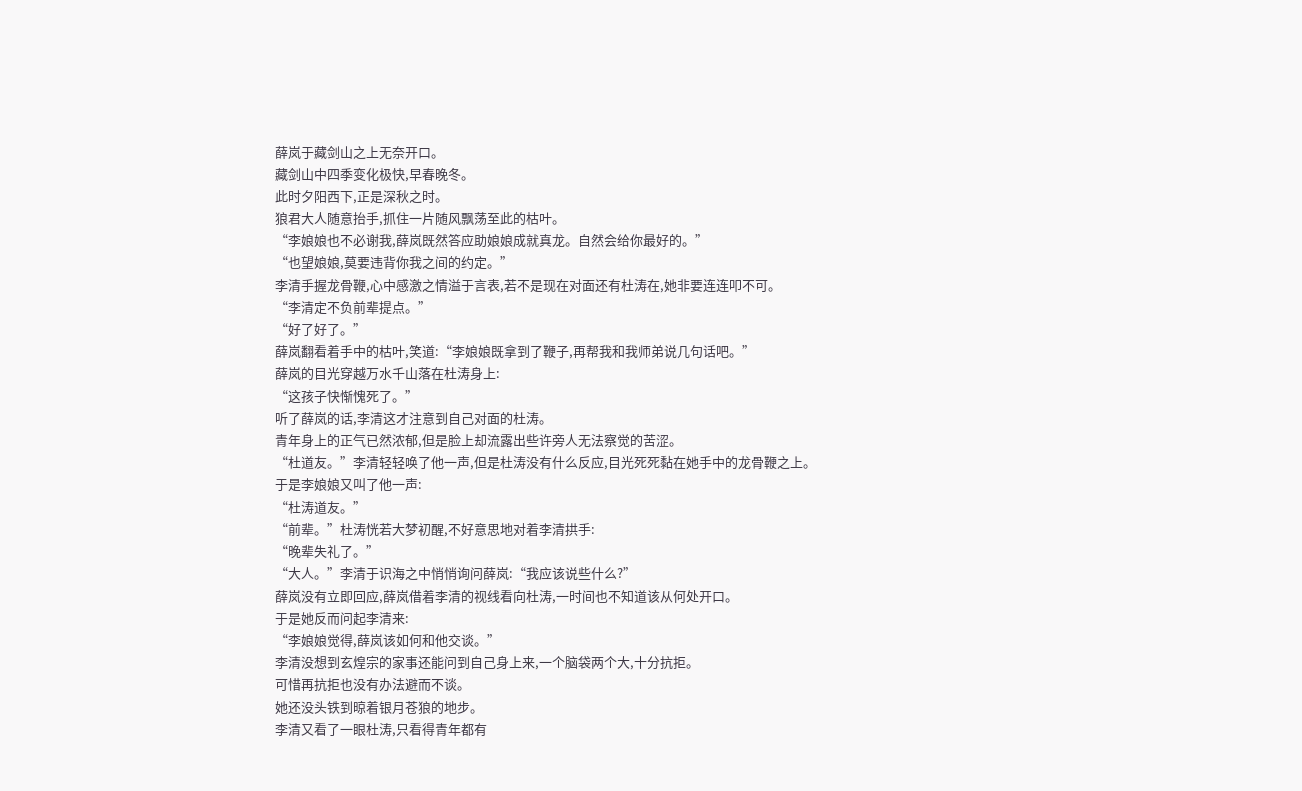薛岚于藏剑山之上无奈开口。
藏剑山中四季变化极快,早春晚冬。
此时夕阳西下,正是深秋之时。
狼君大人随意抬手,抓住一片随风飘荡至此的枯叶。
“李娘娘也不必谢我,薛岚既然答应助娘娘成就真龙。自然会给你最好的。”
“也望娘娘,莫要违背你我之间的约定。”
李清手握龙骨鞭,心中感激之情溢于言表,若不是现在对面还有杜涛在,她非要连连叩不可。
“李清定不负前辈提点。”
“好了好了。”
薛岚翻看着手中的枯叶,笑道:“李娘娘既拿到了鞭子,再帮我和我师弟说几句话吧。”
薛岚的目光穿越万水千山落在杜涛身上:
“这孩子快惭愧死了。”
听了薛岚的话,李清这才注意到自己对面的杜涛。
青年身上的正气已然浓郁,但是脸上却流露出些许旁人无法察觉的苦涩。
“杜道友。”李清轻轻唤了他一声,但是杜涛没有什么反应,目光死死黏在她手中的龙骨鞭之上。
于是李娘娘又叫了他一声:
“杜涛道友。”
“前辈。”杜涛恍若大梦初醒,不好意思地对着李清拱手:
“晚辈失礼了。”
“大人。”李清于识海之中悄悄询问薛岚:“我应该说些什么?”
薛岚没有立即回应,薛岚借着李清的视线看向杜涛,一时间也不知道该从何处开口。
于是她反而问起李清来:
“李娘娘觉得,薛岚该如何和他交谈。”
李清没想到玄煌宗的家事还能问到自己身上来,一个脑袋两个大,十分抗拒。
可惜再抗拒也没有办法避而不谈。
她还没头铁到晾着银月苍狼的地步。
李清又看了一眼杜涛,只看得青年都有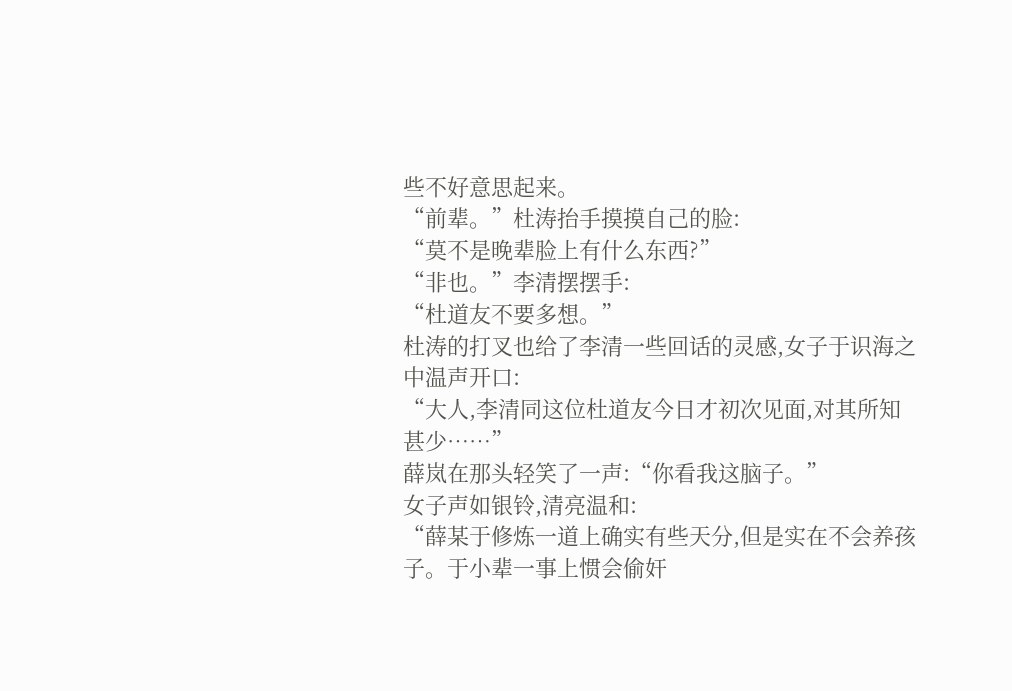些不好意思起来。
“前辈。”杜涛抬手摸摸自己的脸:
“莫不是晚辈脸上有什么东西?”
“非也。”李清摆摆手:
“杜道友不要多想。”
杜涛的打叉也给了李清一些回话的灵感,女子于识海之中温声开口:
“大人,李清同这位杜道友今日才初次见面,对其所知甚少……”
薛岚在那头轻笑了一声:“你看我这脑子。”
女子声如银铃,清亮温和:
“薛某于修炼一道上确实有些天分,但是实在不会养孩子。于小辈一事上惯会偷奸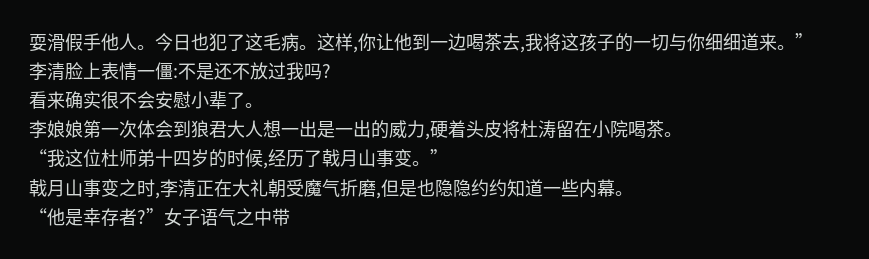耍滑假手他人。今日也犯了这毛病。这样,你让他到一边喝茶去,我将这孩子的一切与你细细道来。”
李清脸上表情一僵:不是还不放过我吗?
看来确实很不会安慰小辈了。
李娘娘第一次体会到狼君大人想一出是一出的威力,硬着头皮将杜涛留在小院喝茶。
“我这位杜师弟十四岁的时候,经历了戟月山事变。”
戟月山事变之时,李清正在大礼朝受魔气折磨,但是也隐隐约约知道一些内幕。
“他是幸存者?”女子语气之中带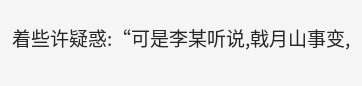着些许疑惑:“可是李某听说,戟月山事变,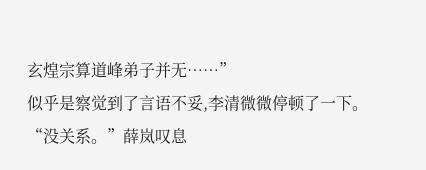玄煌宗算道峰弟子并无……”
似乎是察觉到了言语不妥,李清微微停顿了一下。
“没关系。”薛岚叹息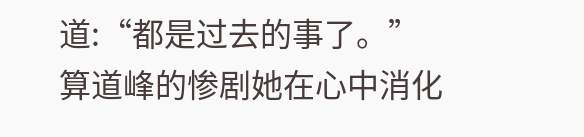道:“都是过去的事了。”
算道峰的惨剧她在心中消化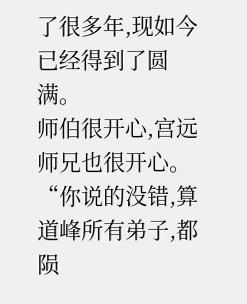了很多年,现如今已经得到了圆满。
师伯很开心,宫远师兄也很开心。
“你说的没错,算道峰所有弟子,都陨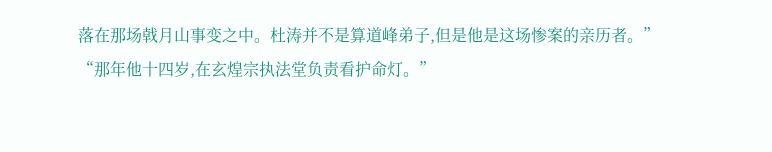落在那场戟月山事变之中。杜涛并不是算道峰弟子,但是他是这场惨案的亲历者。”
“那年他十四岁,在玄煌宗执法堂负责看护命灯。”